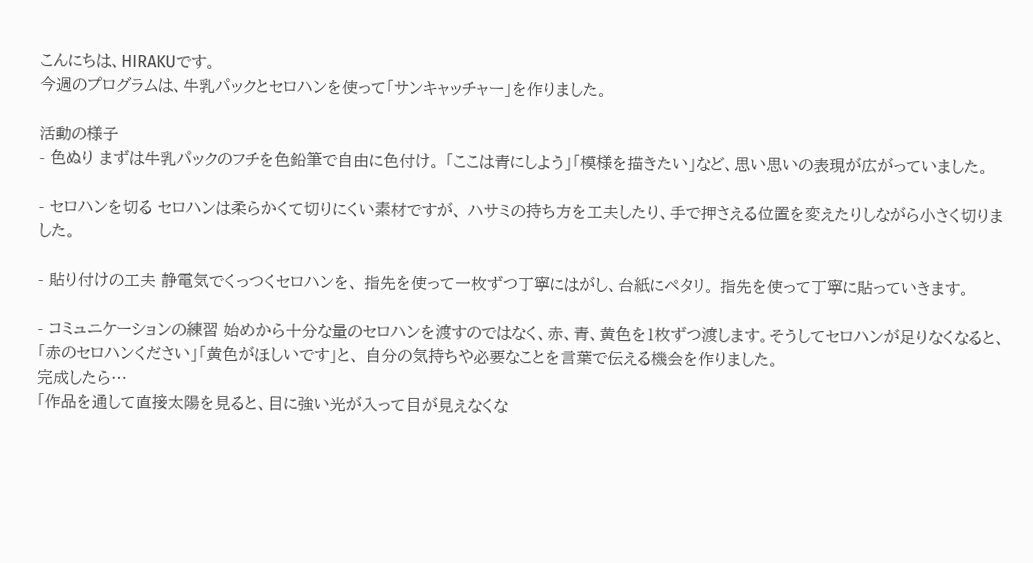こんにちは、HIRAKUです。
今週のプログラムは、牛乳パックとセロハンを使って「サンキャッチャー」を作りました。

活動の様子
- 色ぬり まずは牛乳パックのフチを色鉛筆で自由に色付け。 「ここは青にしよう」「模様を描きたい」など、思い思いの表現が広がっていました。

- セロハンを切る セロハンは柔らかくて切りにくい素材ですが、 ハサミの持ち方を工夫したり、手で押さえる位置を変えたりしながら小さく切りました。

- 貼り付けの工夫 静電気でくっつくセロハンを、 指先を使って一枚ずつ丁寧にはがし、台紙にペタリ。 指先を使って丁寧に貼っていきます。

- コミュニケーションの練習 始めから十分な量のセロハンを渡すのではなく、赤、青、黄色を1枚ずつ渡します。そうしてセロハンが足りなくなると、 「赤のセロハンください」「黄色がほしいです」と、 自分の気持ちや必要なことを言葉で伝える機会を作りました。
完成したら…
「作品を通して直接太陽を見ると、目に強い光が入って目が見えなくな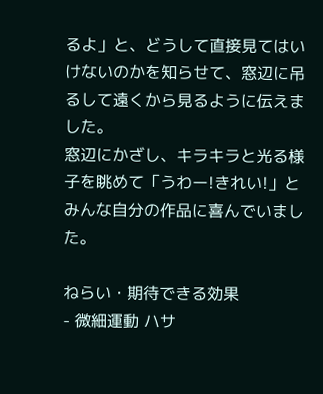るよ」と、どうして直接見てはいけないのかを知らせて、窓辺に吊るして遠くから見るように伝えました。
窓辺にかざし、キラキラと光る様子を眺めて「うわー!きれい!」とみんな自分の作品に喜んでいました。

ねらい・期待できる効果
- 微細運動 ハサ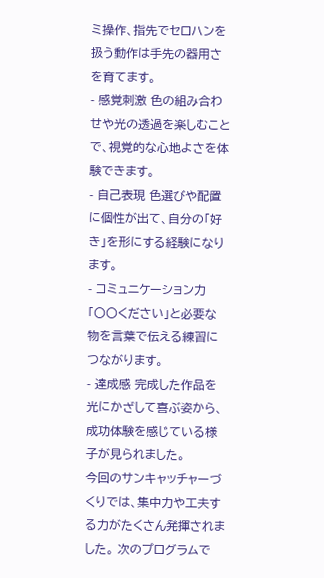ミ操作、指先でセロハンを扱う動作は手先の器用さを育てます。
- 感覚刺激 色の組み合わせや光の透過を楽しむことで、視覚的な心地よさを体験できます。
- 自己表現 色選びや配置に個性が出て、自分の「好き」を形にする経験になります。
- コミュニケーション力 「〇〇ください」と必要な物を言葉で伝える練習につながります。
- 達成感 完成した作品を光にかざして喜ぶ姿から、成功体験を感じている様子が見られました。
今回のサンキャッチャーづくりでは、集中力や工夫する力がたくさん発揮されました。 次のプログラムで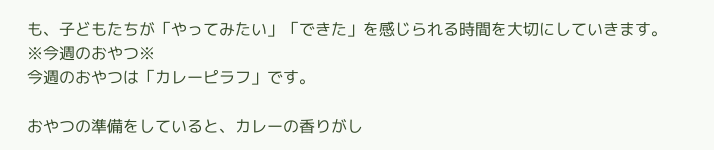も、子どもたちが「やってみたい」「できた」を感じられる時間を大切にしていきます。
※今週のおやつ※
今週のおやつは「カレーピラフ」です。

おやつの準備をしていると、カレーの香りがし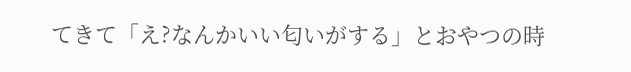てきて「え?なんかいい匂いがする」とおやつの時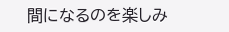間になるのを楽しみ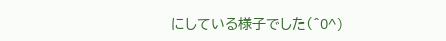にしている様子でした(^O^)